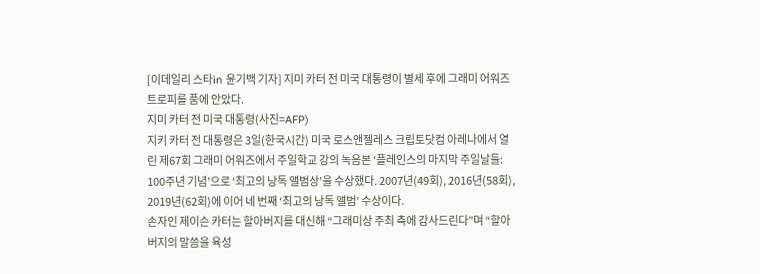[이데일리 스타in 윤기백 기자] 지미 카터 전 미국 대통령이 별세 후에 그래미 어워즈 트로피를 품에 안았다.
지미 카터 전 미국 대통령(사진=AFP)
지키 카터 전 대통령은 3일(한국시간) 미국 로스앤젤레스 크립토닷컴 아레나에서 열린 제67회 그래미 어워즈에서 주일학교 강의 녹음본 ‘플레인스의 마지막 주일날들: 100주년 기념’으로 ‘최고의 낭독 앨범상’을 수상했다. 2007년(49회), 2016년(58회), 2019년(62회)에 이어 네 번째 ‘최고의 낭독 앨범’ 수상이다.
손자인 제이슨 카터는 할아버지를 대신해 “그래미상 주최 측에 감사드린다”며 “할아버지의 말씀을 육성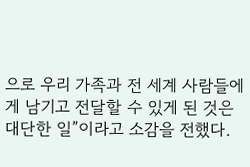으로 우리 가족과 전 세계 사람들에게 남기고 전달할 수 있게 된 것은 대단한 일”이라고 소감을 전했다.